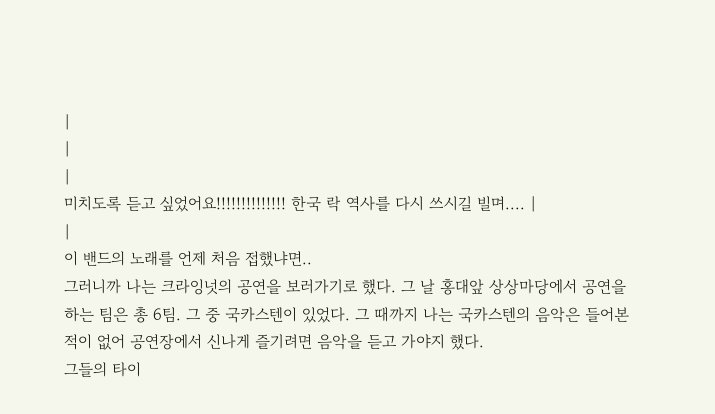|
|
|
미치도록 듣고 싶었어요!!!!!!!!!!!!!! 한국 락 역사를 다시 쓰시길 빌며.... |
|
이 밴드의 노래를 언제 처음 접했냐면..
그러니까 나는 크라잉넛의 공연을 보러가기로 했다. 그 날 홍대앞 상상마당에서 공연을 하는 팀은 총 6팀. 그 중 국카스텐이 있었다. 그 때까지 나는 국카스텐의 음악은 들어본적이 없어 공연장에서 신나게 즐기려면 음악을 듣고 가야지 했다.
그들의 타이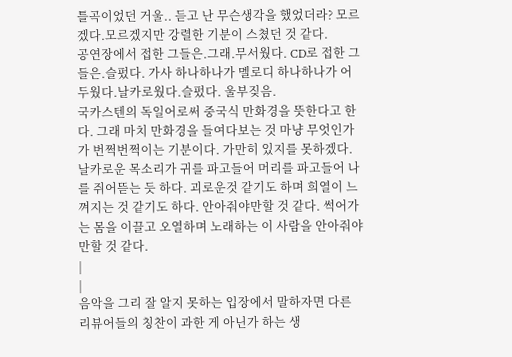틀곡이었던 거울.. 듣고 난 무슨생각을 했었더라? 모르겠다.모르겠지만 강렬한 기분이 스쳤던 것 같다.
공연장에서 접한 그들은.그래.무서웠다. CD로 접한 그들은.슬펐다. 가사 하나하나가 멜로디 하나하나가 어두웠다.날카로웠다.슬펐다. 울부짖음.
국카스텐의 독일어로써 중국식 만화경을 뜻한다고 한다. 그래 마치 만화경을 들여다보는 것 마냥 무엇인가가 번쩍번쩍이는 기분이다. 가만히 있지를 못하겠다. 날카로운 목소리가 귀를 파고들어 머리를 파고들어 나를 쥐어뜯는 듯 하다. 괴로운것 같기도 하며 희열이 느껴지는 것 같기도 하다. 안아줘야만할 것 같다. 썩어가는 몸을 이끌고 오열하며 노래하는 이 사람을 안아줘야만할 것 같다.
|
|
음악을 그리 잘 알지 못하는 입장에서 말하자면 다른 리뷰어들의 칭찬이 과한 게 아닌가 하는 생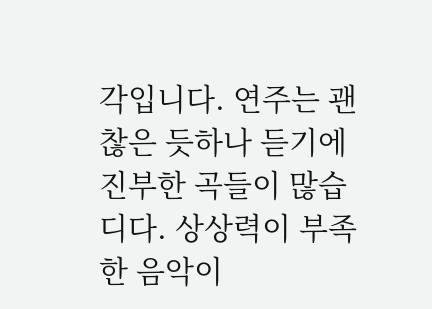각입니다. 연주는 괜찮은 듯하나 듣기에 진부한 곡들이 많습디다. 상상력이 부족한 음악이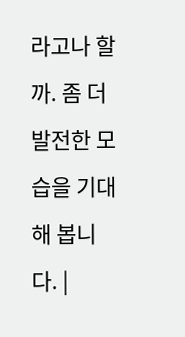라고나 할까. 좀 더 발전한 모습을 기대해 봅니다. |